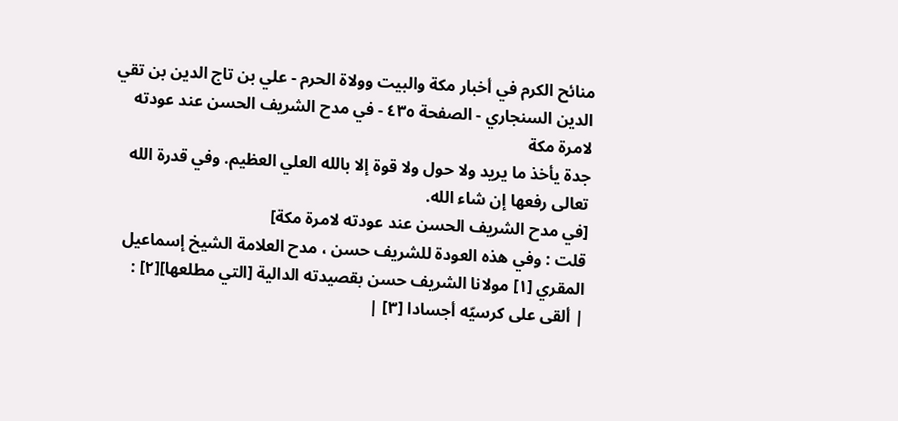منائح الكرم في أخبار مكة والبيت وولاة الحرم - علي بن تاج الدين بن تقي الدين السنجاري - الصفحة ٤٣٥ - في مدح الشريف الحسن عند عودته لامرة مكة
جدة يأخذ ما يريد ولا حول ولا قوة إلا بالله العلي العظيم. وفي قدرة الله تعالى رفعها إن شاء الله.
[في مدح الشريف الحسن عند عودته لامرة مكة]
قلت : وفي هذه العودة للشريف حسن ، مدح العلامة الشيخ إسماعيل المقري [١] مولانا الشريف حسن بقصيدته الدالية [التي مطلعها][٢] :
| ألقى على كرسيّه أجسادا [٣] |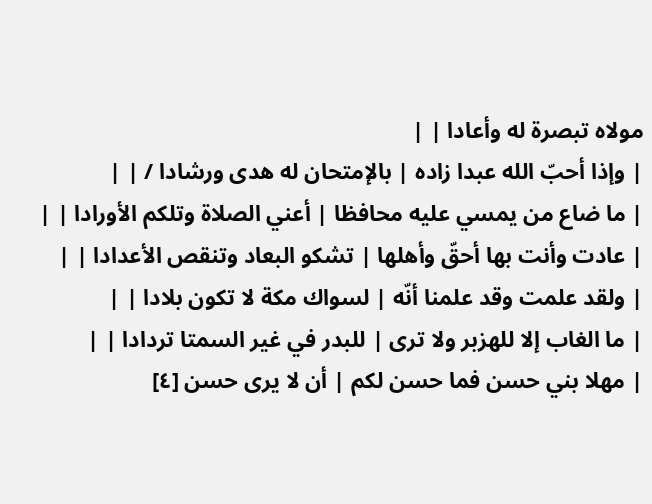مولاه تبصرة له وأعادا | |
| وإذا أحبّ الله عبدا زاده | بالإمتحان له هدى ورشادا / | |
| ما ضاع من يمسي عليه محافظا | أعني الصلاة وتلكم الأورادا | |
| عادت وأنت بها أحقّ وأهلها | تشكو البعاد وتنقص الأعدادا | |
| ولقد علمت وقد علمنا أنّه | لسواك مكة لا تكون بلادا | |
| ما الغاب إلا للهزبر ولا ترى | للبدر في غير السمتا تردادا | |
| مهلا بني حسن فما حسن لكم | أن لا يرى حسن [٤]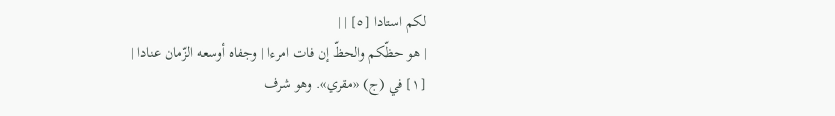لكم استادا [٥] | |
| هو حظّكم والحظّ إن فات امرءا | وجفاه أوسعه الزّمان عنادا |
[١] في (ج) «مقري». وهو شرف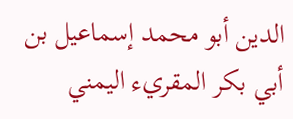الدين أبو محمد إسماعيل بن أبي بكر المقريء اليمني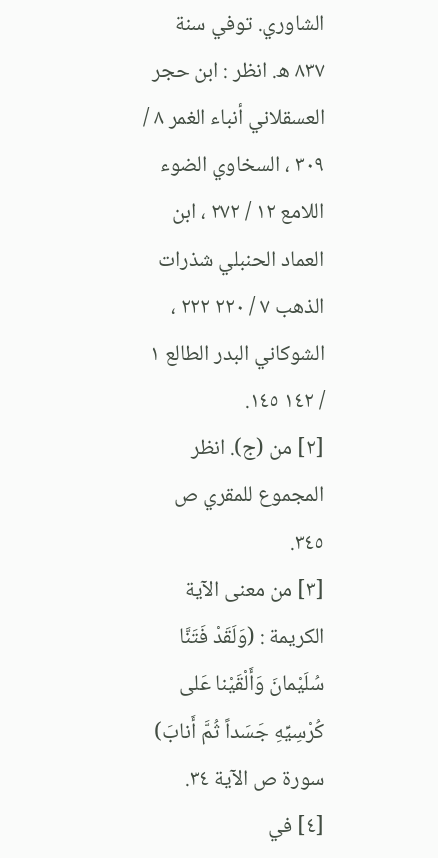الشاوري. توفي سنة ٨٣٧ ه. انظر : ابن حجر العسقلاني أنباء الغمر ٨ / ٣٠٩ ، السخاوي الضوء اللامع ١٢ / ٢٧٢ ، ابن العماد الحنبلي شذرات الذهب ٧ / ٢٢٠ ٢٢٢ ، الشوكاني البدر الطالع ١ / ١٤٢ ١٤٥.
[٢] من (ج). انظر المجموع للمقري ص ٣٤٥.
[٣] من معنى الآية الكريمة : (وَلَقَدْ فَتَنَّا سُلَيْمانَ وَأَلْقَيْنا عَلى كُرْسِيِّهِ جَسَداً ثُمَّ أَنابَ) سورة ص الآية ٣٤.
[٤] في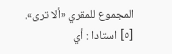المجموع للمقري «ألا ترى».
[٥] استادا : أي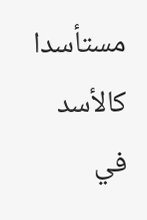مستأسدا كالأسد في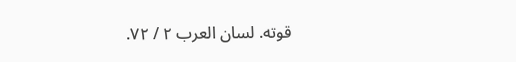قوته. لسان العرب ٢ / ٧٢.